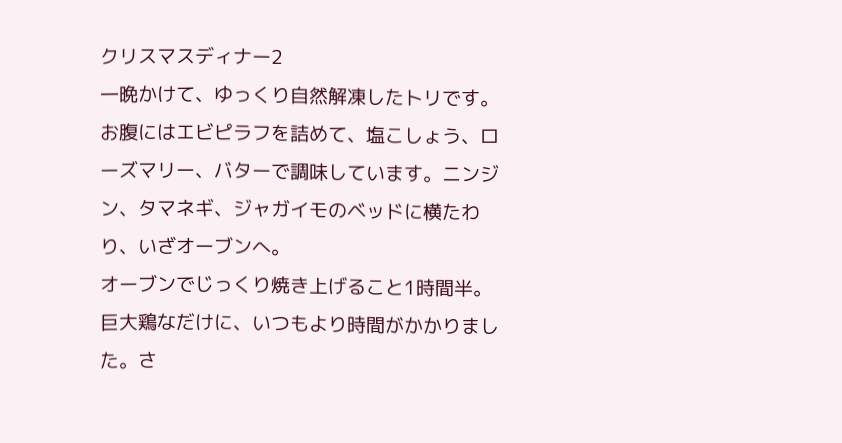クリスマスディナー2
一晩かけて、ゆっくり自然解凍したトリです。
お腹にはエビピラフを詰めて、塩こしょう、ローズマリー、バターで調味しています。ニンジン、タマネギ、ジャガイモのベッドに横たわり、いざオーブンへ。
オーブンでじっくり焼き上げること1時間半。巨大鶏なだけに、いつもより時間がかかりました。さ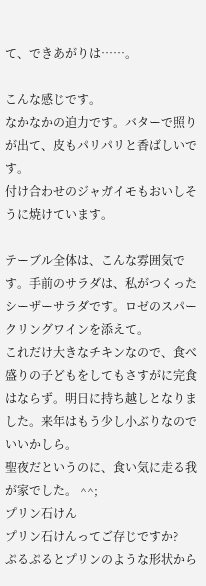て、できあがりは……。

こんな感じです。
なかなかの迫力です。バターで照りが出て、皮もパリパリと香ばしいです。
付け合わせのジャガイモもおいしそうに焼けています。

テーブル全体は、こんな雰囲気です。手前のサラダは、私がつくったシーザーサラダです。ロゼのスパークリングワインを添えて。
これだけ大きなチキンなので、食べ盛りの子どもをしてもさすがに完食はならず。明日に持ち越しとなりました。来年はもう少し小ぶりなのでいいかしら。
聖夜だというのに、食い気に走る我が家でした。 ^^;
プリン石けん
プリン石けんってご存じですか?
ぷるぷるとプリンのような形状から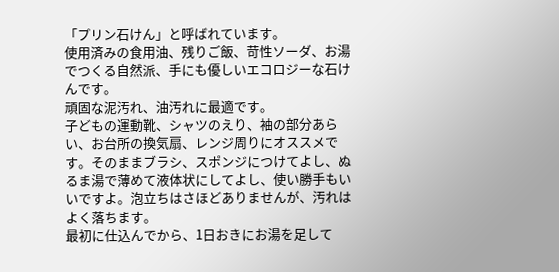「プリン石けん」と呼ばれています。
使用済みの食用油、残りご飯、苛性ソーダ、お湯でつくる自然派、手にも優しいエコロジーな石けんです。
頑固な泥汚れ、油汚れに最適です。
子どもの運動靴、シャツのえり、袖の部分あらい、お台所の換気扇、レンジ周りにオススメです。そのままブラシ、スポンジにつけてよし、ぬるま湯で薄めて液体状にしてよし、使い勝手もいいですよ。泡立ちはさほどありませんが、汚れはよく落ちます。
最初に仕込んでから、1日おきにお湯を足して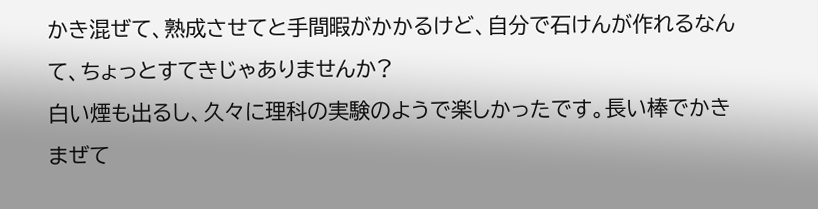かき混ぜて、熟成させてと手間暇がかかるけど、自分で石けんが作れるなんて、ちょっとすてきじゃありませんか?
白い煙も出るし、久々に理科の実験のようで楽しかったです。長い棒でかきまぜて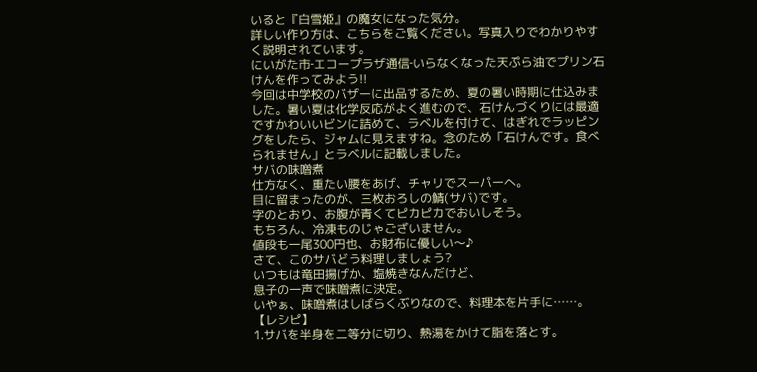いると『白雪姫』の魔女になった気分。
詳しい作り方は、こちらをご覧ください。写真入りでわかりやすく説明されています。
にいがた市‐エコープラザ通信‐いらなくなった天ぷら油でプリン石けんを作ってみよう!!
今回は中学校のバザーに出品するため、夏の暑い時期に仕込みました。暑い夏は化学反応がよく進むので、石けんづくりには最適ですかわいいビンに詰めて、ラベルを付けて、はぎれでラッピングをしたら、ジャムに見えますね。念のため「石けんです。食べられません」とラベルに記載しました。
サバの味噌煮
仕方なく、重たい腰をあげ、チャリでスーパーへ。
目に留まったのが、三枚おろしの鯖(サバ)です。
字のとおり、お腹が青くてピカピカでおいしそう。
もちろん、冷凍ものじゃございません。
値段も一尾300円也、お財布に優しい〜♪
さて、このサバどう料理しましょう?
いつもは竜田揚げか、塩焼きなんだけど、
息子の一声で味噌煮に決定。
いやぁ、味噌煮はしばらくぶりなので、料理本を片手に……。
【レシピ】
1.サバを半身を二等分に切り、熱湯をかけて脂を落とす。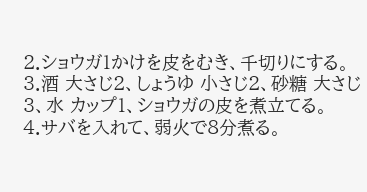2.ショウガ1かけを皮をむき、千切りにする。
3.酒 大さじ2、しょうゆ 小さじ2、砂糖 大さじ3、水 カップ1、ショウガの皮を煮立てる。
4.サバを入れて、弱火で8分煮る。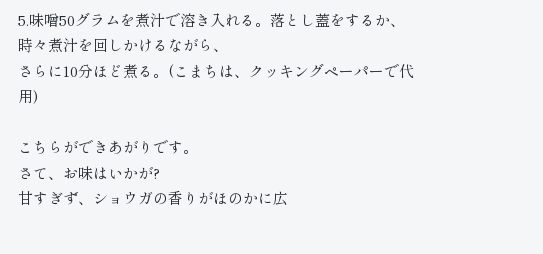5.味噌50グラムを煮汁で溶き入れる。落とし蓋をするか、時々煮汁を回しかけるながら、
さらに10分ほど煮る。(こまちは、クッキングペーパーで代用)

こちらができあがりです。
さて、お味はいかが?
甘すぎず、ショウガの香りがほのかに広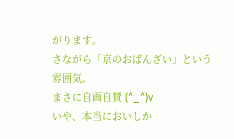がります。
さながら「京のおばんざい」という雰囲気。
まさに自画自賛 (^_^)v
いや、本当においしか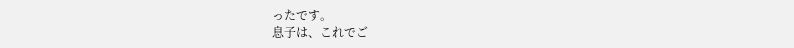ったです。
息子は、これでご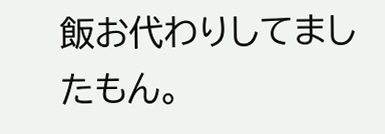飯お代わりしてましたもん。